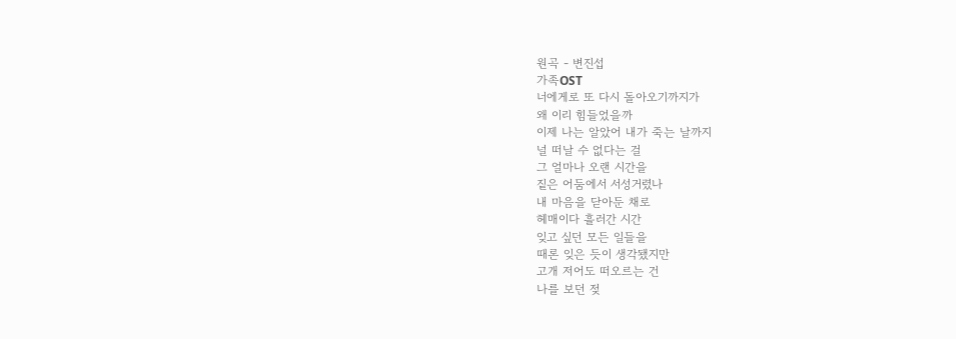원곡 - 변진섭
가족OST
너에게로 또 다시 돌아오기까지가
왜 이리 힘들었을까
이제 나는 알았어 내가 죽는 날까지
널 떠날 수 없다는 걸
그 얼마나 오랜 시간을
짙은 어둠에서 서성거렸나
내 마음을 닫아둔 채로
헤매이다 흘러간 시간
잊고 싶던 모든 일들을
때론 잊은 듯이 생각됐지만
고개 저어도 떠오르는 건
나를 보던 젖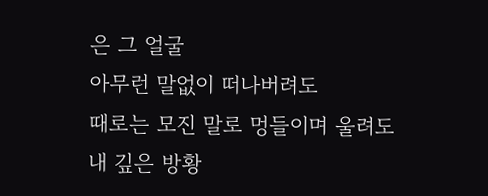은 그 얼굴
아무런 말없이 떠나버려도
때로는 모진 말로 멍들이며 울려도
내 깊은 방황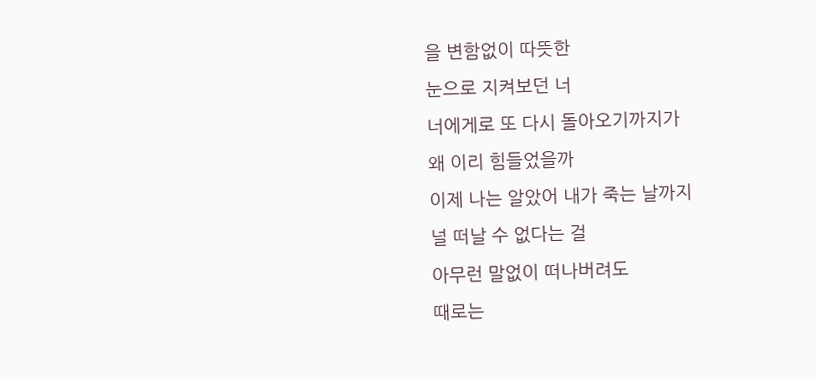을 변함없이 따뜻한
눈으로 지켜보던 너
너에게로 또 다시 돌아오기까지가
왜 이리 힘들었을까
이제 나는 알았어 내가 죽는 날까지
널 떠날 수 없다는 걸
아무런 말없이 떠나버려도
때로는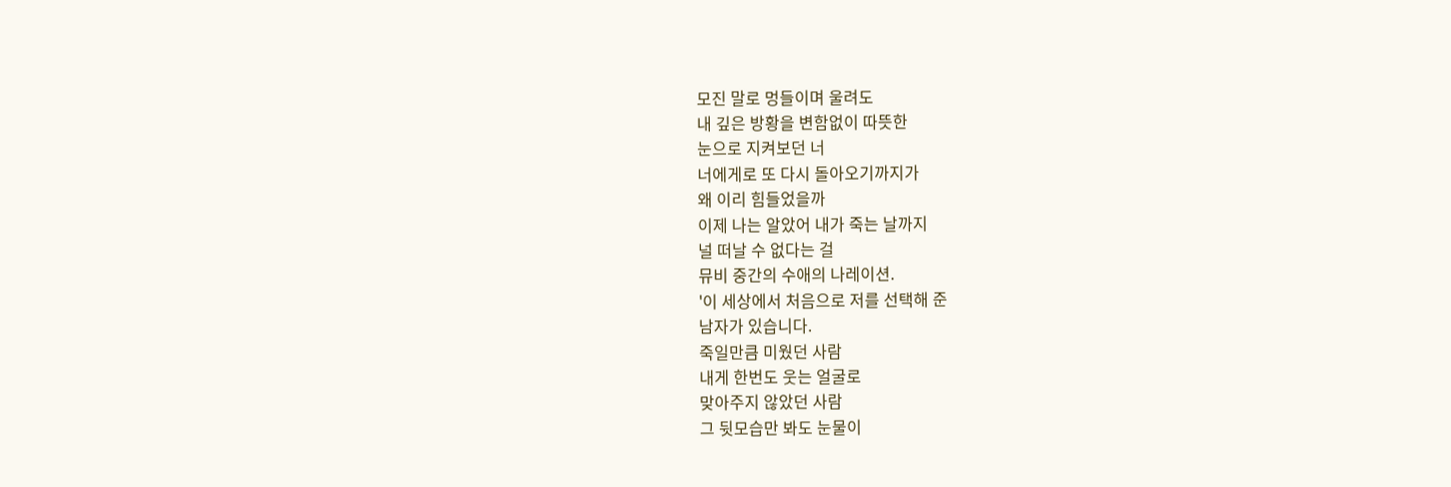모진 말로 멍들이며 울려도
내 깊은 방황을 변함없이 따뜻한
눈으로 지켜보던 너
너에게로 또 다시 돌아오기까지가
왜 이리 힘들었을까
이제 나는 알았어 내가 죽는 날까지
널 떠날 수 없다는 걸
뮤비 중간의 수애의 나레이션.
'이 세상에서 처음으로 저를 선택해 준
남자가 있습니다.
죽일만큼 미웠던 사람
내게 한번도 웃는 얼굴로
맞아주지 않았던 사람
그 뒷모습만 봐도 눈물이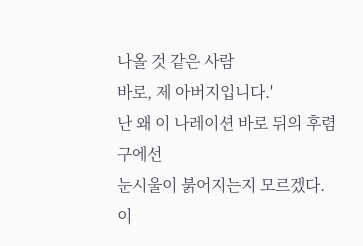나올 것 같은 사람
바로, 제 아버지입니다.'
난 왜 이 나레이션 바로 뒤의 후렴구에선
눈시울이 붉어지는지 모르겠다.
이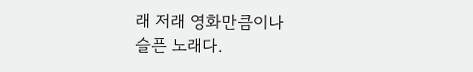래 저래 영화만큼이나
슬픈 노래다.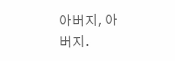아버지, 아버지.